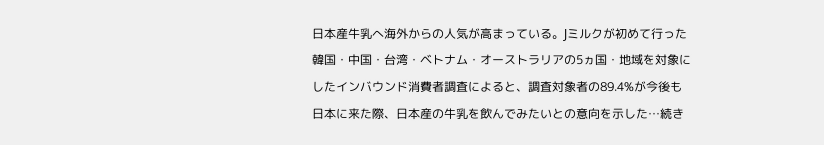日本産牛乳へ海外からの人気が高まっている。Jミルクが初めて行った韓国・中国・台湾・ベトナム・オーストラリアの5ヵ国・地域を対象にしたインバウンド消費者調査によると、調査対象者の89.4%が今後も日本に来た際、日本産の牛乳を飲んでみたいとの意向を示した…続き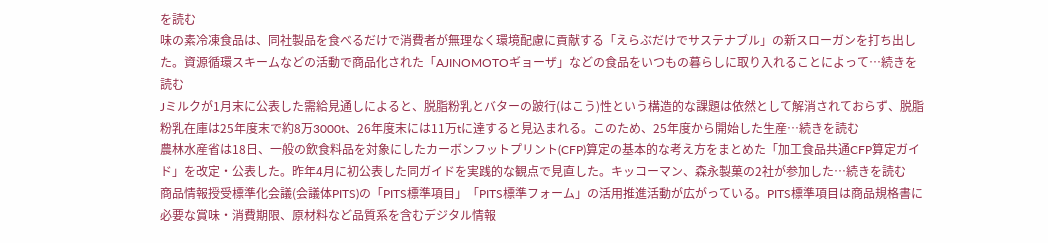を読む
味の素冷凍食品は、同社製品を食べるだけで消費者が無理なく環境配慮に貢献する「えらぶだけでサステナブル」の新スローガンを打ち出した。資源循環スキームなどの活動で商品化された「AJINOMOTOギョーザ」などの食品をいつもの暮らしに取り入れることによって…続きを読む
Jミルクが1月末に公表した需給見通しによると、脱脂粉乳とバターの跛行(はこう)性という構造的な課題は依然として解消されておらず、脱脂粉乳在庫は25年度末で約8万3000t、26年度末には11万tに達すると見込まれる。このため、25年度から開始した生産…続きを読む
農林水産省は18日、一般の飲食料品を対象にしたカーボンフットプリント(CFP)算定の基本的な考え方をまとめた「加工食品共通CFP算定ガイド」を改定・公表した。昨年4月に初公表した同ガイドを実践的な観点で見直した。キッコーマン、森永製菓の2社が参加した…続きを読む
商品情報授受標準化会議(会議体PITS)の「PITS標準項目」「PITS標準フォーム」の活用推進活動が広がっている。PITS標準項目は商品規格書に必要な賞味・消費期限、原材料など品質系を含むデジタル情報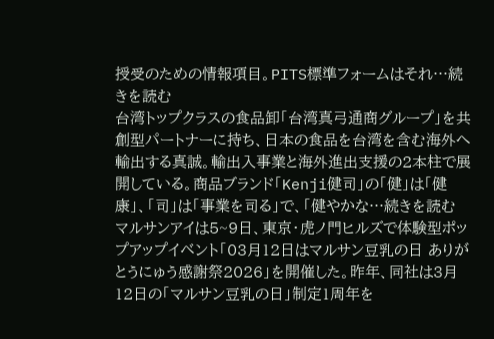授受のための情報項目。PITS標準フォームはそれ…続きを読む
台湾トップクラスの食品卸「台湾真弓通商グループ」を共創型パートナーに持ち、日本の食品を台湾を含む海外へ輸出する真誠。輸出入事業と海外進出支援の2本柱で展開している。商品ブランド「Kenji健司」の「健」は「健康」、「司」は「事業を司る」で、「健やかな…続きを読む
マルサンアイは5~9日、東京・虎ノ門ヒルズで体験型ポップアップイベント「03月12日はマルサン豆乳の日 ありがとうにゅう感謝祭2026」を開催した。昨年、同社は3月12日の「マルサン豆乳の日」制定1周年を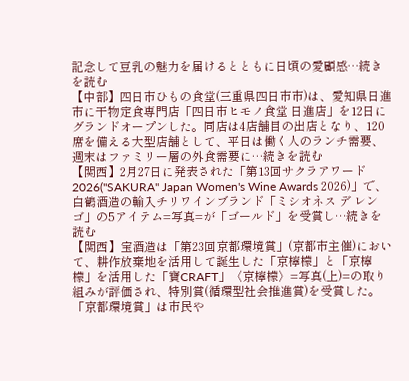記念して豆乳の魅力を届けるとともに日頃の愛顧感…続きを読む
【中部】四日市ひもの食堂(三重県四日市市)は、愛知県日進市に干物定食専門店「四日市ヒモノ食堂 日進店」を12日にグランドオープンした。同店は4店舗目の出店となり、120席を備える大型店舗として、平日は働く人のランチ需要、週末はファミリー層の外食需要に…続きを読む
【関西】2月27日に発表された「第13回サクラアワード2026("SAKURA" Japan Women's Wine Awards 2026)」で、白鶴酒造の輸入チリワインブランド「ミシオネス デ レンゴ」の5アイテム=写真=が「ゴールド」を受賞し…続きを読む
【関西】宝酒造は「第23回京都環境賞」(京都市主催)において、耕作放棄地を活用して誕生した「京檸檬」と「京檸檬」を活用した「寶CRAFT」〈京檸檬〉=写真(上)=の取り組みが評価され、特別賞(循環型社会推進賞)を受賞した。 「京都環境賞」は市民や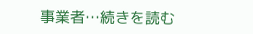事業者…続きを読む